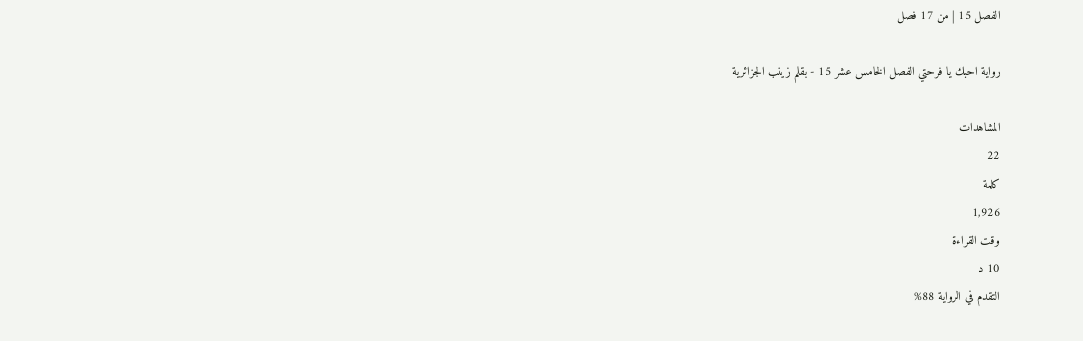الفصل 15 | من 17 فصل

رواية احبك يا فرحتي الفصل الخامس عشر 15 - بقلم زينب الجزائرية

المشاهدات
22
كلمة
1,926
وقت القراءة
10 د
التقدم في الرواية 88%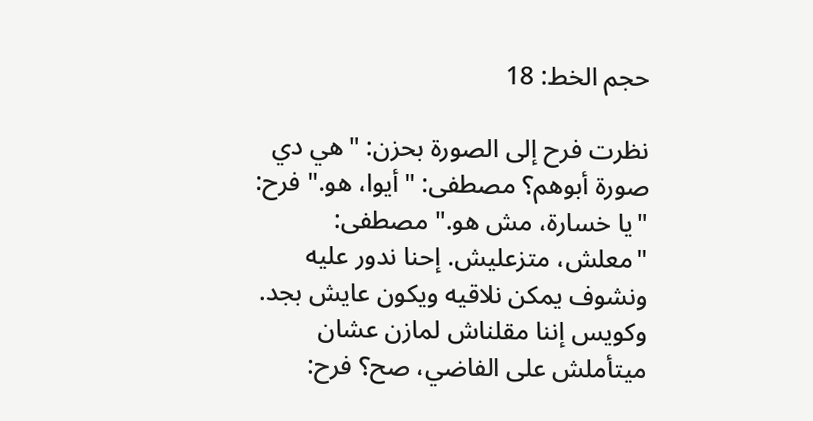حجم الخط: 18

نظرت فرح إلى الصورة بحزن: "هي دي صورة أبوهم؟ مصطفى: "أيوا، هو." فرح: "يا خسارة، مش هو." مصطفى: "معلش، متزعليش. إحنا ندور عليه ونشوف يمكن نلاقيه ويكون عايش بجد. وكويس إننا مقلناش لمازن عشان ميتأملش على الفاضي، صح؟ فرح: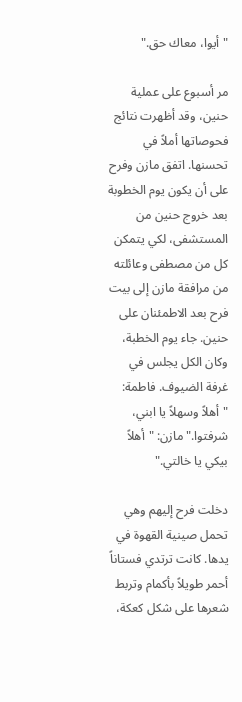"أيوا، معاك حق."

مر أسبوع على عملية حنين، وقد أظهرت نتائج فحوصاتها أملاً في تحسنها. اتفق مازن وفرح على أن يكون يوم الخطوبة بعد خروج حنين من المستشفى، لكي يتمكن كل من مصطفى وعائلته من مرافقة مازن إلى بيت فرح بعد الاطمئنان على حنين. جاء يوم الخطبة، وكان الكل يجلس في غرفة الضيوف. فاطمة: "أهلاً وسهلاً يا ابني، شرفتوا." مازن: "أهلاً بيكي يا خالتي."

دخلت فرح إليهم وهي تحمل صينية القهوة في يدها. كانت ترتدي فستاناً أحمر طويلاً بأكمام وتربط شعرها على شكل كعكة،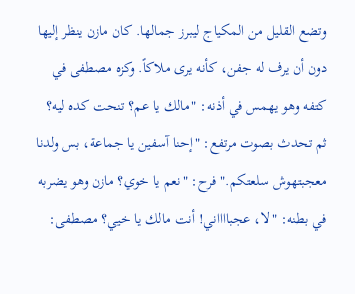وتضع القليل من المكياج ليبرز جمالها. كان مازن ينظر إليها دون أن يرف له جفن، كأنه يرى ملاكاً. وكزه مصطفى في كتفه وهو يهمس في أذنه: "مالك يا عم؟ تنحت كده ليه؟ ثم تحدث بصوت مرتفع: "إحنا آسفين يا جماعة، بس ولدنا معجبتهوش سلعتكم." فرح: "نعم يا خوي؟ مازن وهو يضربه في بطنه: "لا، عجبااااني! أنت مالك يا خيي؟ مصطفى: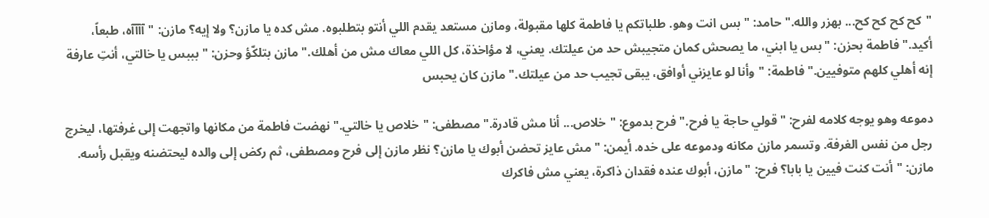"كح كح كح كح... بهزر والله." حامد: "بس انت وهو. طلباتكم يا فاطمة كلها مقبولة، ومازن مستعد يقدم اللي أنتو بتطلبوه. مش كده يا مازن؟ ولا إيه؟ مازن: "آآآآه، طبعاً، أكيد." فاطمة بحزن: "بس يا ابني، ما يصحش كمان متجيبش حد من عيلتك. يعني، لا مؤاخذة، كل اللي معاك مش من أهلك." مازن بتلكّؤ وحزن: "بببس يا خالتي، أنتِ عارفة إنه أهلي كلهم متوفيين." فاطمة: "وأنا لو عايزني أوافق، يبقى تجيب حد من عيلتك." مازن كان يحبس

دموعه وهو يوجه كلامه لفرح: "قولي حاجة يا فرح." فرح بدموع: "خلاص... أنا مش قادرة." مصطفى: "خلاص يا خالتي." نهضت فاطمة من مكانها واتجهت إلى غرفتها، ليخرج رجل من نفس الغرفة. وتسمر مازن مكانه ودموعه على خده. أيمن: "مش عايز تحضن أبوك يا مازن؟ نظر مازن إلى فرح ومصطفى، ثم ركض إلى والده ليحتضنه ويقبل رأسه. مازن: "أنت كنت فيين يا بابا؟ فرح: "مازن، أبوك عنده فقدان ذاكرة، يعني مش فاكرك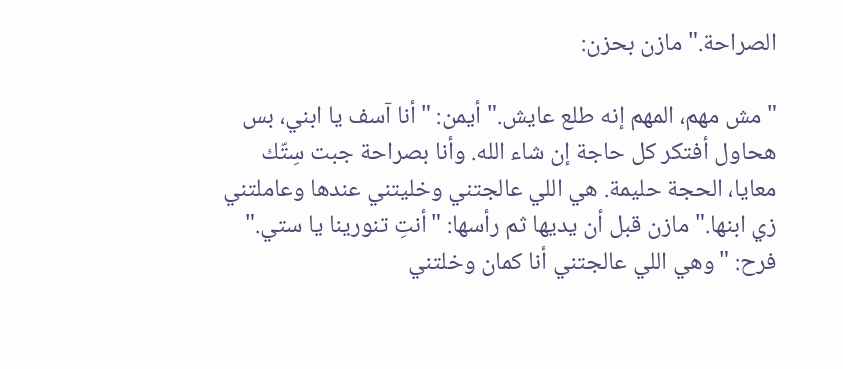الصراحة." مازن بحزن:

"مش مهم، المهم إنه طلع عايش." أيمن: "أنا آسف يا ابني، بس هحاول أفتكر كل حاجة إن شاء الله. وأنا بصراحة جبت سِتّك معايا، الحجة حليمة. هي اللي عالجتني وخليتني عندها وعاملتني زي ابنها." مازن قبل أن يديها ثم رأسها: "أنتِ تنورينا يا ستي." فرح: "وهي اللي عالجتني أنا كمان وخلتني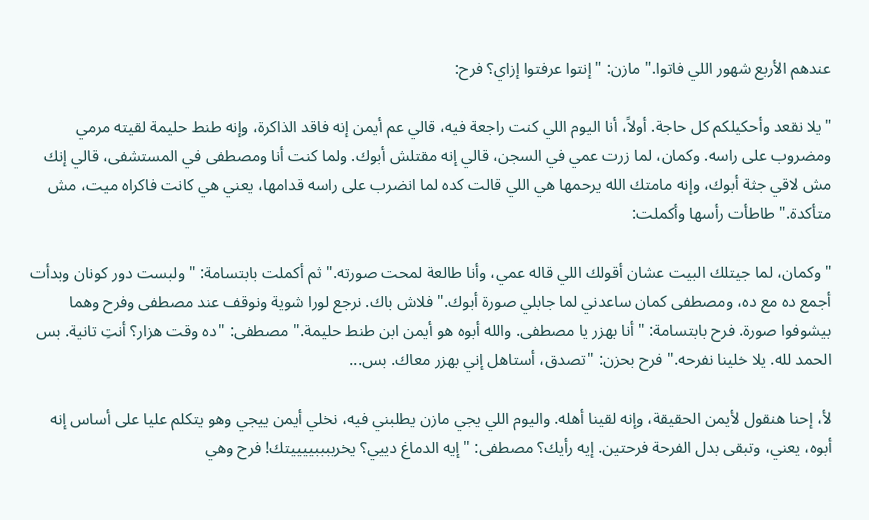عندهم الأربع شهور اللي فاتوا." مازن: "إنتوا عرفتوا إزاي؟ فرح:

"يلا نقعد وأحكيلكم كل حاجة. أولاً، أنا اليوم اللي كنت راجعة فيه، قالي عم أيمن إنه فاقد الذاكرة، وإنه طنط حليمة لقيته مرمي ومضروب على راسه. وكمان، لما زرت عمي في السجن، قالي إنه مقتلش أبوك. ولما كنت أنا ومصطفى في المستشفى، قالي إنك مش لاقي جثة أبوك، وإنه مامتك الله يرحمها هي اللي قالت كده لما انضرب على راسه قدامها، يعني هي كانت فاكراه ميت، مش متأكدة." طاطأت رأسها وأكملت:

"وكمان، لما جيتلك البيت عشان أقولك اللي قاله عمي، وأنا طالعة لمحت صورته." ثم أكملت بابتسامة: "ولبست دور كونان وبدأت أجمع ده مع ده، ومصطفى كمان ساعدني لما جابلي صورة أبوك." فلاش باك. نرجع لورا شوية ونوقف عند مصطفى وفرح وهما بيشوفوا صورة. فرح بابتسامة: "أنا بهزر يا مصطفى. والله أبوه هو أيمن ابن طنط حليمة." مصطفى: "ده وقت هزار؟ أنتِ تانية. بس الحمد لله. يلا خلينا نفرحه." فرح بحزن: "تصدق، أستاهل إني بهزر معاك. بس...

لأ، إحنا هنقول لأيمن الحقيقة، وإنه لقينا أهله. واليوم اللي يجي مازن يطلبني فيه، نخلي أيمن ييجي وهو يتكلم عليا على أساس إنه أبوه، يعني، وتبقى بدل الفرحة فرحتين. إيه رأيك؟ مصطفى: "إيه الدماغ دييي؟ يخرببببييييتك! فرح وهي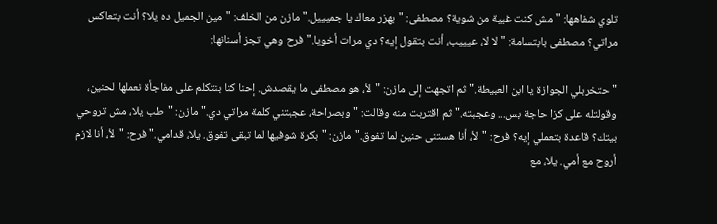تلوي شفاهها: "مش كنت غبية من شوية؟ مصطفى: "بهزر معاك يا جميييل." مازن من الخلف: "مين الجميل ده يلا؟ أنت بتعاكس مراتي؟ مصطفى بابتسامة: "لا لا، عيييب، أنت بتقول إيه؟ دي مرات أخويا." فرح وهي تجز أسنانها:

"حتخربلي الجوازة يا ابن العبيطة." ثم اتجهت إلى مازن: "لأ، هو مصطفى ما يقصدش. إحنا كنا بنتكلم على مفاجأة نعملها لحنين، وقولتله على كزا حاجة بس... وعجبته." ثم اقتربت منه وقالت: "وبصراحة، عجبتني كلمة مراتي دي." مازن: "طب يلا، مش تروحي بيتك؟ قاعدة بتعملي إيه؟ فرح: "لأ، أنا هستنى حنين لما تفوق." مازن: "بكرة شوفيها لما تبقى تفوق. يلا، قدامي." فرح: "لأ، أنا لازم أروح مع أمي. يلا، مع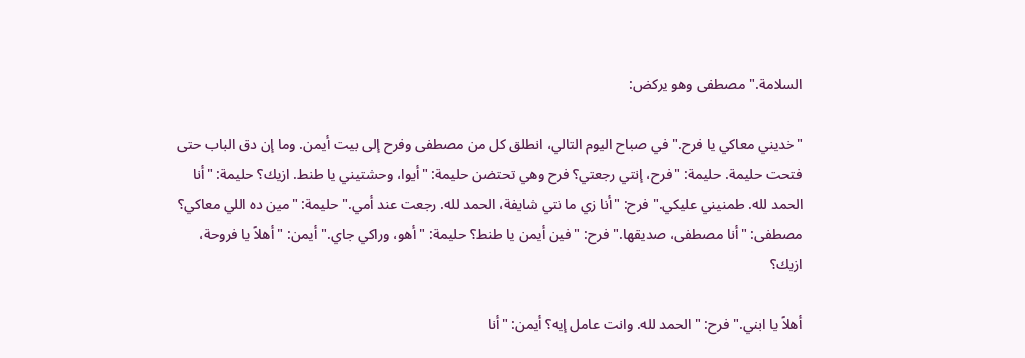السلامة." مصطفى وهو يركض:

"خديني معاكي يا فرح." في صباح اليوم التالي، انطلق كل من مصطفى وفرح إلى بيت أيمن. وما إن دق الباب حتى فتحت حليمة. حليمة: "فرح، إنتي رجعتي؟ فرح وهي تحتضن حليمة: "أيوا، وحشتيني يا طنط. ازيك؟ حليمة: "أنا الحمد لله. طمنيني عليكي." فرح: "أنا زي ما نتي شايفة، الحمد لله. رجعت عند أمي." حليمة: "مين ده اللي معاكي؟ مصطفى: "أنا مصطفى، صديقها." فرح: "فين أيمن يا طنط؟ حليمة: "أهو، وراكي جاي." أيمن: "أهلاً يا فروحة، ازيك؟

أهلاً يا ابني." فرح: "الحمد لله. وانت عامل إيه؟ أيمن: "أنا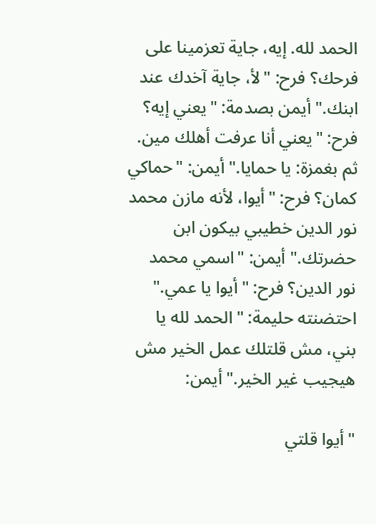الحمد لله. إيه، جاية تعزمينا على فرحك؟ فرح: "لأ، جاية آخدك عند ابنك." أيمن بصدمة: "يعني إيه؟ فرح: "يعني أنا عرفت أهلك مين. ثم بغمزة: يا حمايا." أيمن: "حماكي كمان؟ فرح: "أيوا، لأنه مازن محمد نور الدين خطيبي بيكون ابن حضرتك." أيمن: "اسمي محمد نور الدين؟ فرح: "أيوا يا عمي." احتضنته حليمة: "الحمد لله يا بني، مش قلتلك عمل الخير مش هيجيب غير الخير." أيمن:

"أيوا قلتي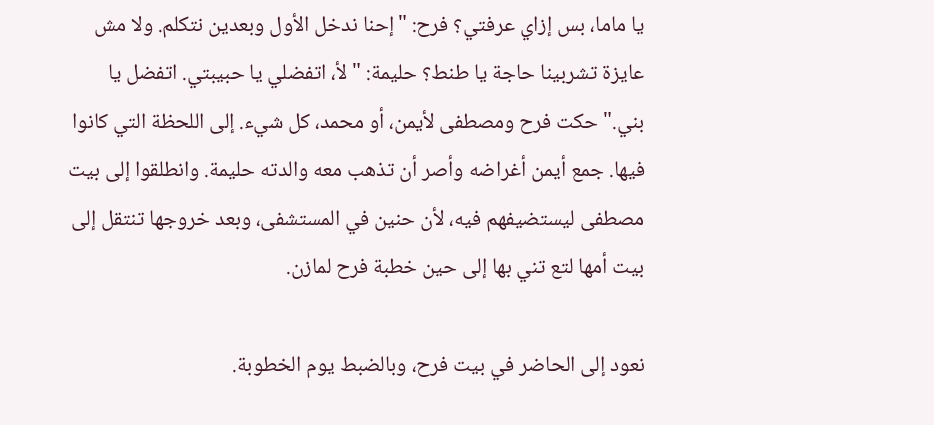يا ماما، بس إزاي عرفتي؟ فرح: "إحنا ندخل الأول وبعدين نتكلم. ولا مش عايزة تشربينا حاجة يا طنط؟ حليمة: "لأ، اتفضلي يا حبيبتي. اتفضل يا بني." حكت فرح ومصطفى لأيمن، أو محمد، كل شيء. إلى اللحظة التي كانوا فيها. جمع أيمن أغراضه وأصر أن تذهب معه والدته حليمة. وانطلقوا إلى بيت مصطفى ليستضيفهم فيه، لأن حنين في المستشفى، وبعد خروجها تنتقل إلى بيت أمها لتع تني بها إلى حين خطبة فرح لمازن.

نعود إلى الحاضر في بيت فرح، وبالضبط يوم الخطوبة.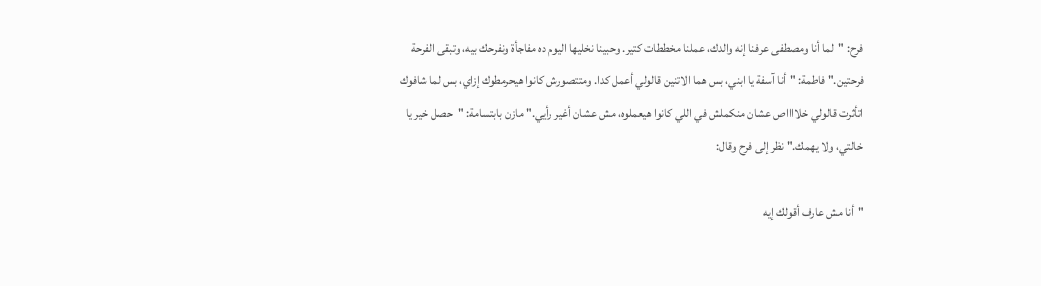فرح: "لما أنا ومصطفى عرفنا إنه والدك، عملنا مخططات كتير. وحبينا نخليها اليوم ده مفاجأة ونفرحك بيه، وتبقى الفرحة فرحتين." فاطمة: "أنا آسفة يا ابني، بس هما الاتنين قالولي أعمل كدا. ومتتصورش كانوا هيحرمطوك إزاي، بس لما شافوك اتأثرت قالولي خلااااص عشان منكملش في اللي كانوا هيعملوه، مش عشان أغير رأيي." مازن بابتسامة: "حصل خير يا خالتي، ولا يهمك." نظر إلى فرح وقال:

"أنا مش عارف أقولك إيه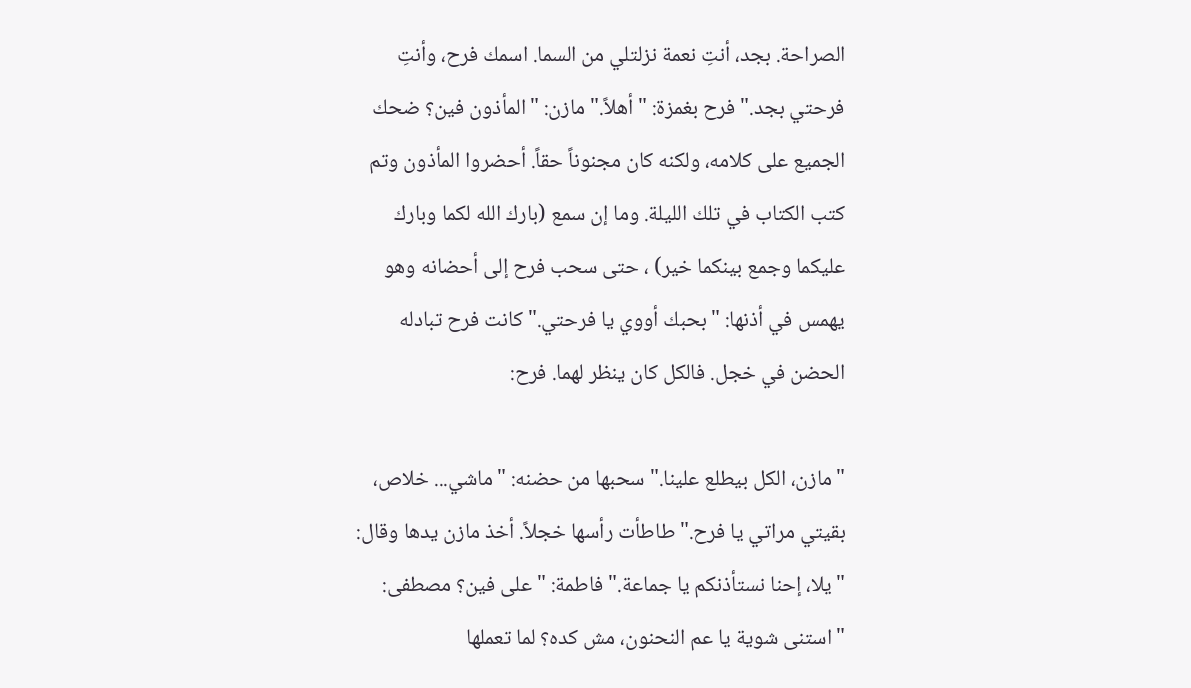الصراحة. بجد، أنتِ نعمة نزلتلي من السما. اسمك فرح، وأنتِ فرحتي بجد." فرح بغمزة: "أهلاً." مازن: "المأذون فين؟ ضحك الجميع على كلامه، ولكنه كان مجنوناً حقاً. أحضروا المأذون وتم كتب الكتاب في تلك الليلة. وما إن سمع (بارك الله لكما وبارك عليكما وجمع بينكما خير) ، حتى سحب فرح إلى أحضانه وهو يهمس في أذنها: "بحبك أووي يا فرحتي." كانت فرح تبادله الحضن في خجل. فالكل كان ينظر لهما. فرح:

"مازن، الكل بيطلع علينا." سحبها من حضنه: "ماشي... خلاص، بقيتي مراتي يا فرح." طاطأت رأسها خجلاً. أخذ مازن يدها وقال: "يلا، إحنا نستأذنكم يا جماعة." فاطمة: "على فين؟ مصطفى: "استنى شوية يا عم النحنون، مش كده؟ لما تعملها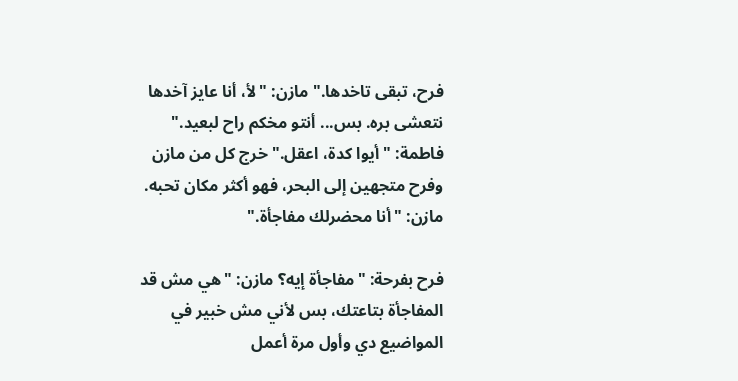فرح، تبقى تاخدها." مازن: "لأ، أنا عايز آخدها نتعشى بره. بس... أنتو مخكم راح لبعيد." فاطمة: "أيوا كدة، اعقل." خرج كل من مازن وفرح متجهين إلى البحر، فهو أكثر مكان تحبه. مازن: "أنا محضرلك مفاجأة."

فرح بفرحة: "مفاجأة إيه؟ مازن: "هي مش قد المفاجأة بتاعتك، بس لأني مش خبير في المواضيع دي وأول مرة أعمل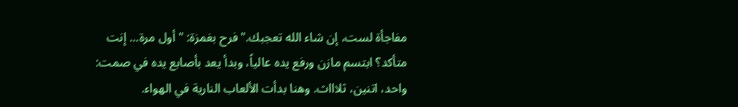مفاجأة لست، إن شاء الله تعجبك." فرح بغمزة: "أول مرة... إنت متأكد؟ ابتسم مازن ورفع يده عالياً، وبدأ يعد بأصابع يده في صمت: واحد، اتنين، ثلاااث. وهنا بدأت الألعاب النارية في الهواء.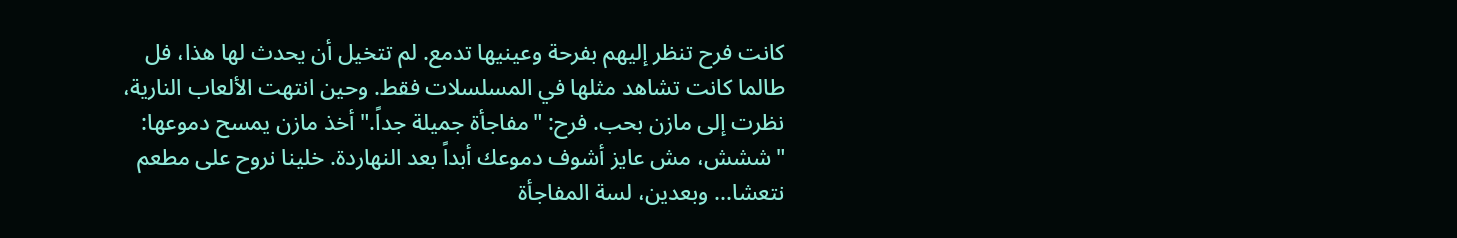كانت فرح تنظر إليهم بفرحة وعينيها تدمع. لم تتخيل أن يحدث لها هذا، فل طالما كانت تشاهد مثلها في المسلسلات فقط. وحين انتهت الألعاب النارية، نظرت إلى مازن بحب. فرح: "مفاجأة جميلة جداً." أخذ مازن يمسح دموعها: "ششش، مش عايز أشوف دموعك أبداً بعد النهاردة. خلينا نروح على مطعم نتعشا... وبعدين، لسة المفاجأة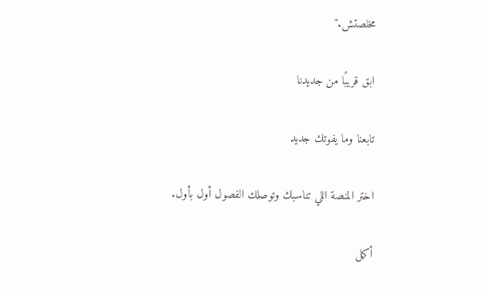مخلصتش."

ابق قريبًا من جديدنا

تابعنا وما يفوتك جديد

اختر المنصة اللي تناسبك وتوصلك الفصول أول بأول.

أكمل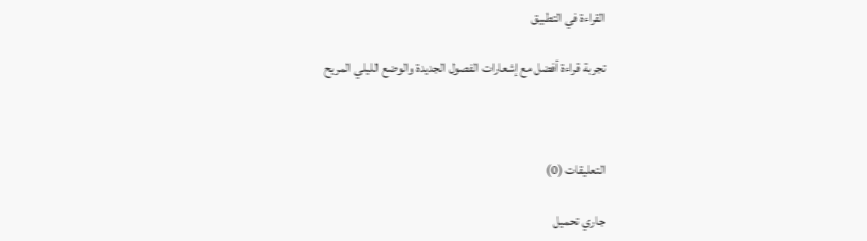القراءة في التطبيق

تجربة قراءة أفضل مع إشعارات الفصول الجديدة والوضع الليلي المريح



التعليقات (0)

جاري تحميل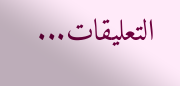التعليقات...